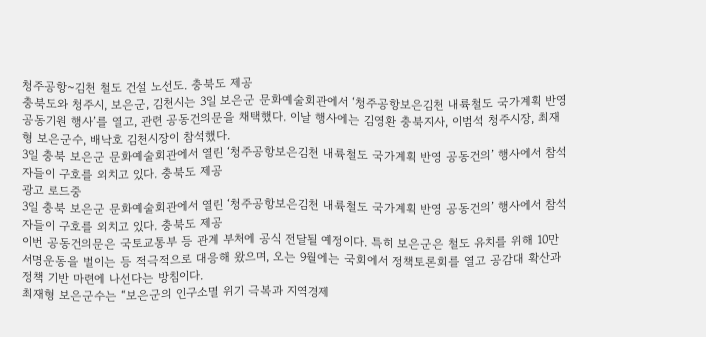청주공항~김천 철도 건설 노선도. 충북도 제공
충북도와 청주시, 보은군, 김천시는 3일 보은군 문화예술회관에서 ‘청주공항보은김천 내륙철도 국가계획 반영 공동기원 행사’를 열고, 관련 공동건의문을 채택했다. 이날 행사에는 김영환 충북지사, 이범석 청주시장, 최재형 보은군수, 배낙호 김천시장이 참석했다.
3일 충북 보은군 문화예술회관에서 열린 ‘청주공항보은김천 내륙철도 국가계획 반영 공동건의’ 행사에서 참석자들이 구호를 외치고 있다. 충북도 제공
광고 로드중
3일 충북 보은군 문화예술회관에서 열린 ‘청주공항보은김천 내륙철도 국가계획 반영 공동건의’ 행사에서 참석자들이 구호를 외치고 있다. 충북도 제공
이번 공동건의문은 국토교통부 등 관계 부처에 공식 전달될 예정이다. 특히 보은군은 철도 유치를 위해 10만 서명운동을 벌이는 등 적극적으로 대응해 왔으며, 오는 9월에는 국회에서 정책토론회를 열고 공감대 확산과 정책 기반 마련에 나선다는 방침이다.
최재형 보은군수는 “보은군의 인구소멸 위기 극복과 지역경제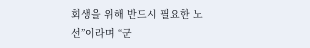회생을 위해 반드시 필요한 노선”이라며 “군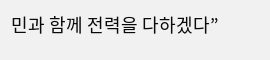민과 함께 전력을 다하겠다”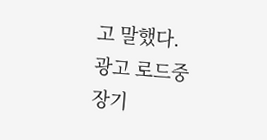고 말했다.
광고 로드중
장기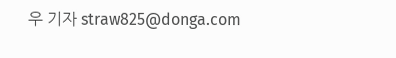우 기자 straw825@donga.com